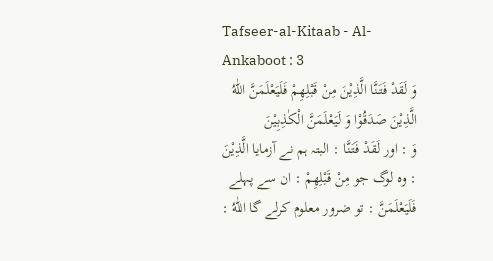Tafseer-al-Kitaab - Al-Ankaboot : 3
وَ لَقَدْ فَتَنَّا الَّذِیْنَ مِنْ قَبْلِهِمْ فَلَیَعْلَمَنَّ اللّٰهُ الَّذِیْنَ صَدَقُوْا وَ لَیَعْلَمَنَّ الْكٰذِبِیْنَ
وَ : اور لَقَدْ فَتَنَّا : البتہ ہم نے آزمایا الَّذِيْنَ : وہ لوگ جو مِنْ قَبْلِهِمْ : ان سے پہلے فَلَيَعْلَمَنَّ : تو ضرور معلوم کرلے گا اللّٰهُ :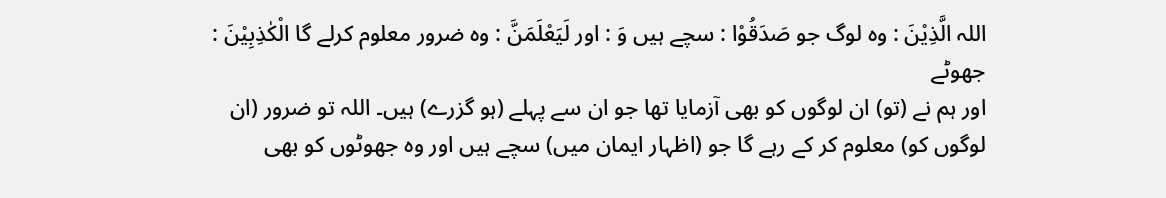اللہ الَّذِيْنَ : وہ لوگ جو صَدَقُوْا : سچے ہیں وَ : اور لَيَعْلَمَنَّ : وہ ضرور معلوم کرلے گا الْكٰذِبِيْنَ : جھوٹے
اور ہم نے (تو) ان لوگوں کو بھی آزمایا تھا جو ان سے پہلے (ہو گزرے) ہیں۔ اللہ تو ضرور (ان لوگوں کو) معلوم کر کے رہے گا جو (اظہار ایمان میں) سچے ہیں اور وہ جھوٹوں کو بھی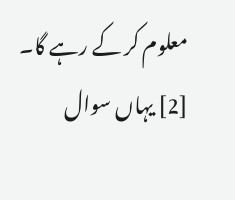معلوم کر کے رہے گا۔
[2] یہاں سوال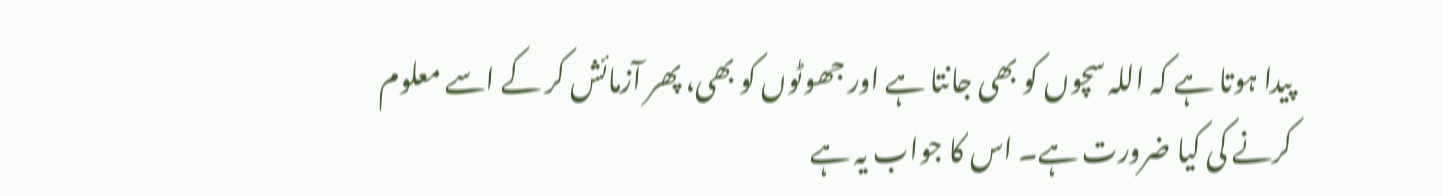پیدا ہوتا ہے کہ اللہ سچوں کو بھی جانتا ہے اور جھوٹوں کو بھی، پھر آزمائش کر کے اسے معلوم کرنے کی کیا ضرورت ہے۔ اس کا جواب یہ ہے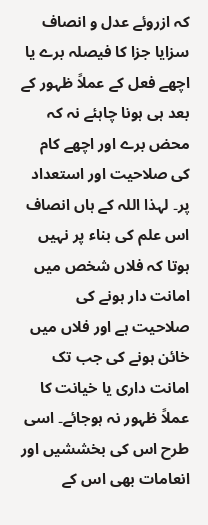کہ ازروئے عدل و انصاف سزایا جزا کا فیصلہ برے یا اچھے فعل کے عملاً ظہور کے بعد ہی ہونا چاہئے نہ کہ محض برے اور اچھے کام کی صلاحیت اور استعداد پر۔ لہذا اللہ کے ہاں انصاف اس علم کی بناء پر نہیں ہوتا کہ فلاں شخص میں امانت دار ہونے کی صلاحیت ہے اور فلاں میں خائن ہونے کی جب تک امانت داری یا خیانت کا عملاً ظہور نہ ہوجائے۔ اسی طرح اس کی بخششیں اور انعامات بھی اس کے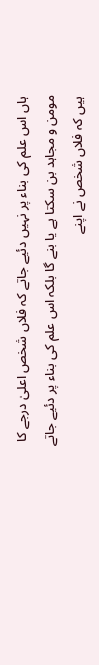ہاں اس علم کی بناء پر نہیں دئیے جاتے کہ فلاں شخص اعلیٰ درجے کا مومن و مجاہد بن سکتا ہے یا بنے گا بلکہ اس علم کی بناء پر دئیے جاتے ہیں کہ فلاں شخص نے اپنے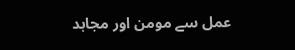عمل سے مومن اور مجاہد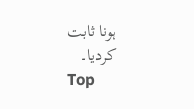ہونا ثابت کردیا۔
Top